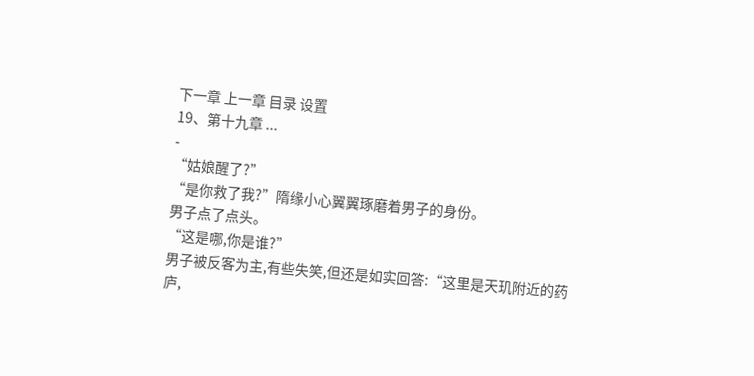下一章 上一章 目录 设置
19、第十九章 ...
-
“姑娘醒了?”
“是你救了我?”隋缘小心翼翼琢磨着男子的身份。
男子点了点头。
“这是哪,你是谁?”
男子被反客为主,有些失笑,但还是如实回答:“这里是天玑附近的药庐,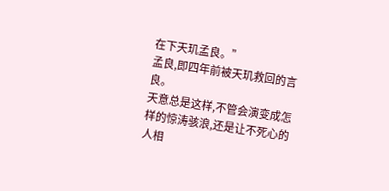在下天玑孟良。”
孟良,即四年前被天玑救回的言良。
天意总是这样,不管会演变成怎样的惊涛骇浪,还是让不死心的人相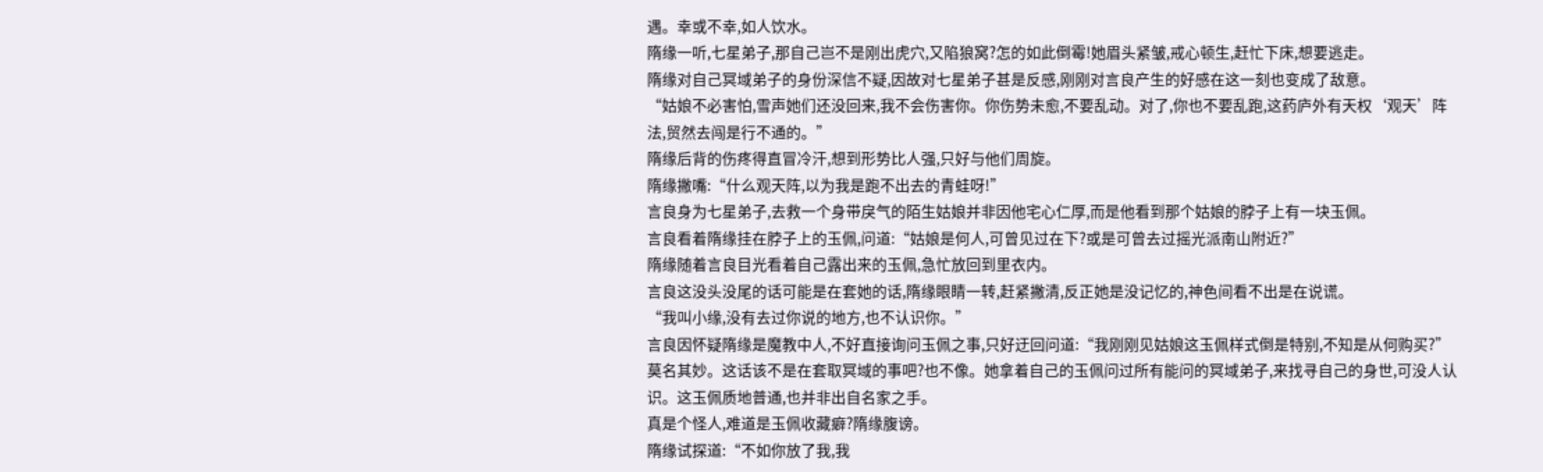遇。幸或不幸,如人饮水。
隋缘一听,七星弟子,那自己岂不是刚出虎穴,又陷狼窝?怎的如此倒霉!她眉头紧皱,戒心顿生,赶忙下床,想要逃走。
隋缘对自己冥域弟子的身份深信不疑,因故对七星弟子甚是反感,刚刚对言良产生的好感在这一刻也变成了敌意。
“姑娘不必害怕,雪声她们还没回来,我不会伤害你。你伤势未愈,不要乱动。对了,你也不要乱跑,这药庐外有天权‘观天’阵法,贸然去闯是行不通的。”
隋缘后背的伤疼得直冒冷汗,想到形势比人强,只好与他们周旋。
隋缘撇嘴:“什么观天阵,以为我是跑不出去的青蛙呀!”
言良身为七星弟子,去救一个身带戾气的陌生姑娘并非因他宅心仁厚,而是他看到那个姑娘的脖子上有一块玉佩。
言良看着隋缘挂在脖子上的玉佩,问道:“姑娘是何人,可曾见过在下?或是可曾去过摇光派南山附近?”
隋缘随着言良目光看着自己露出来的玉佩,急忙放回到里衣内。
言良这没头没尾的话可能是在套她的话,隋缘眼睛一转,赶紧撇清,反正她是没记忆的,神色间看不出是在说谎。
“我叫小缘,没有去过你说的地方,也不认识你。”
言良因怀疑隋缘是魔教中人,不好直接询问玉佩之事,只好迂回问道:“我刚刚见姑娘这玉佩样式倒是特别,不知是从何购买?”
莫名其妙。这话该不是在套取冥域的事吧?也不像。她拿着自己的玉佩问过所有能问的冥域弟子,来找寻自己的身世,可没人认识。这玉佩质地普通,也并非出自名家之手。
真是个怪人,难道是玉佩收藏癖?隋缘腹谤。
隋缘试探道:“不如你放了我,我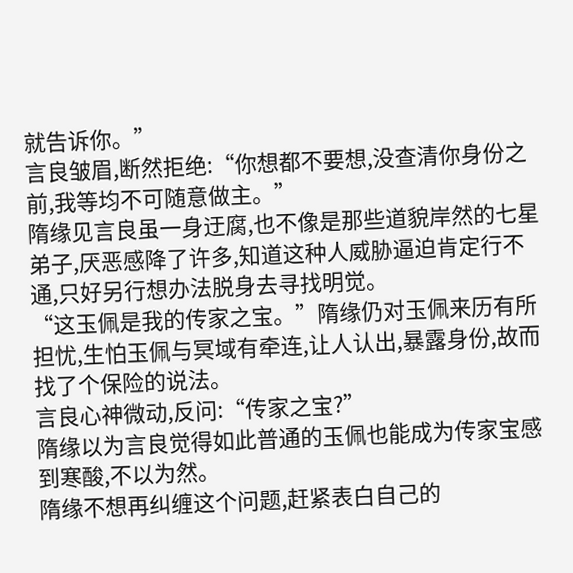就告诉你。”
言良皱眉,断然拒绝:“你想都不要想,没查清你身份之前,我等均不可随意做主。”
隋缘见言良虽一身迂腐,也不像是那些道貌岸然的七星弟子,厌恶感降了许多,知道这种人威胁逼迫肯定行不通,只好另行想办法脱身去寻找明觉。
“这玉佩是我的传家之宝。”隋缘仍对玉佩来历有所担忧,生怕玉佩与冥域有牵连,让人认出,暴露身份,故而找了个保险的说法。
言良心神微动,反问:“传家之宝?”
隋缘以为言良觉得如此普通的玉佩也能成为传家宝感到寒酸,不以为然。
隋缘不想再纠缠这个问题,赶紧表白自己的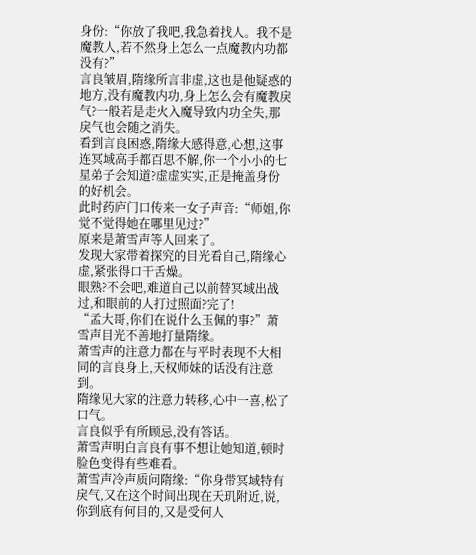身份:“你放了我吧,我急着找人。我不是魔教人,若不然身上怎么一点魔教内功都没有?”
言良皱眉,隋缘所言非虚,这也是他疑惑的地方,没有魔教内功,身上怎么会有魔教戾气?一般若是走火入魔导致内功全失,那戾气也会随之消失。
看到言良困惑,隋缘大感得意,心想,这事连冥域高手都百思不解,你一个小小的七星弟子会知道?虚虚实实,正是掩盖身份的好机会。
此时药庐门口传来一女子声音:“师姐,你觉不觉得她在哪里见过?”
原来是萧雪声等人回来了。
发现大家带着探究的目光看自己,隋缘心虚,紧张得口干舌燥。
眼熟?不会吧,难道自己以前替冥域出战过,和眼前的人打过照面?完了!
“孟大哥,你们在说什么玉佩的事?”萧雪声目光不善地打量隋缘。
萧雪声的注意力都在与平时表现不大相同的言良身上,天权师妹的话没有注意到。
隋缘见大家的注意力转移,心中一喜,松了口气。
言良似乎有所顾忌,没有答话。
萧雪声明白言良有事不想让她知道,顿时脸色变得有些难看。
萧雪声冷声质问隋缘:“你身带冥域特有戾气,又在这个时间出现在天玑附近,说,你到底有何目的,又是受何人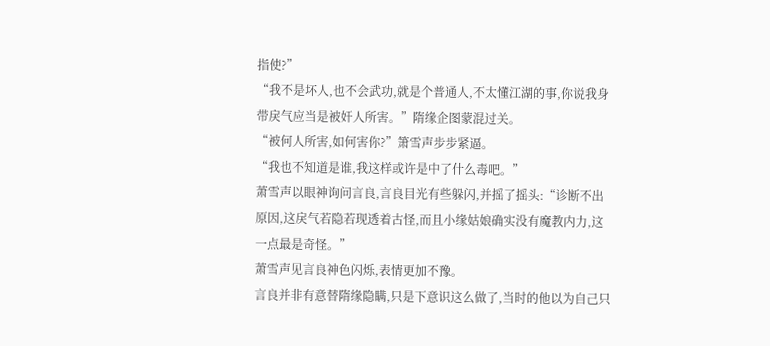指使?”
“我不是坏人,也不会武功,就是个普通人,不太懂江湖的事,你说我身带戾气应当是被奸人所害。”隋缘企图蒙混过关。
“被何人所害,如何害你?”箫雪声步步紧逼。
“我也不知道是谁,我这样或许是中了什么毒吧。”
萧雪声以眼神询问言良,言良目光有些躲闪,并摇了摇头:“诊断不出原因,这戾气若隐若现透着古怪,而且小缘姑娘确实没有魔教内力,这一点最是奇怪。”
萧雪声见言良神色闪烁,表情更加不豫。
言良并非有意替隋缘隐瞒,只是下意识这么做了,当时的他以为自己只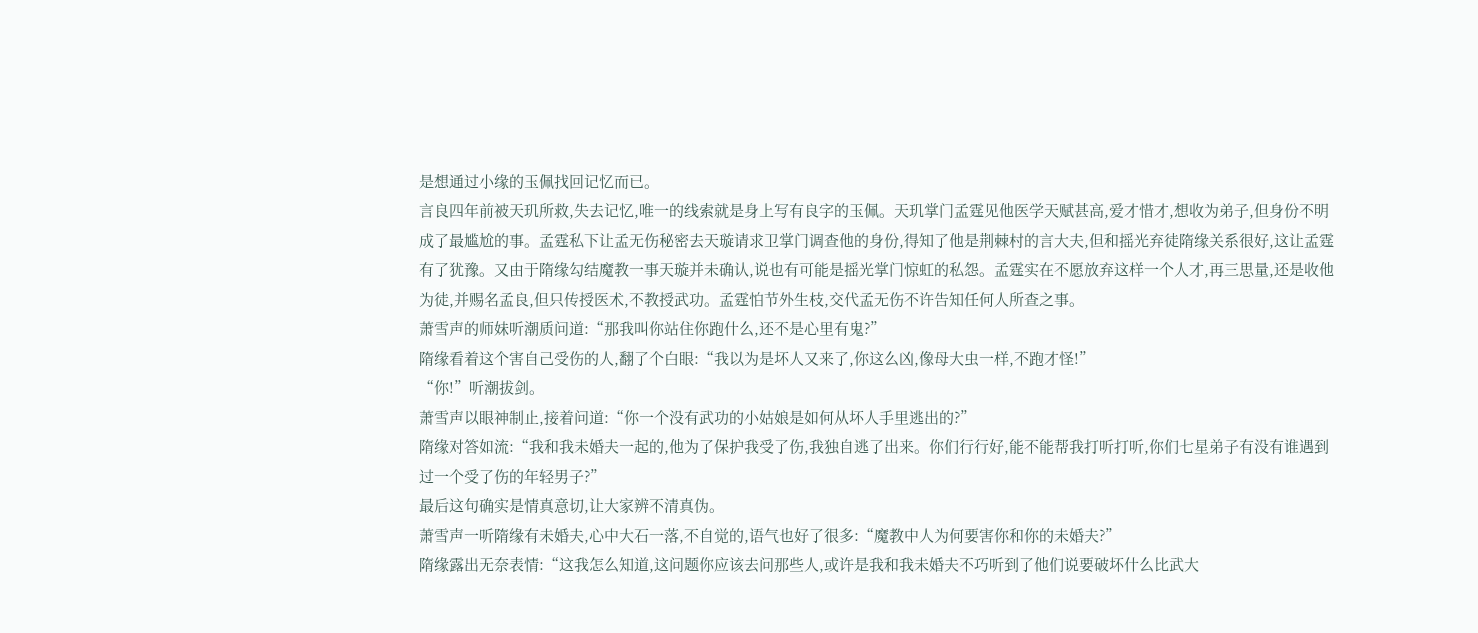是想通过小缘的玉佩找回记忆而已。
言良四年前被天玑所救,失去记忆,唯一的线索就是身上写有良字的玉佩。天玑掌门孟霆见他医学天赋甚高,爱才惜才,想收为弟子,但身份不明成了最尴尬的事。孟霆私下让孟无伤秘密去天璇请求卫掌门调查他的身份,得知了他是荆棘村的言大夫,但和摇光弃徒隋缘关系很好,这让孟霆有了犹豫。又由于隋缘勾结魔教一事天璇并未确认,说也有可能是摇光掌门惊虹的私怨。孟霆实在不愿放弃这样一个人才,再三思量,还是收他为徒,并赐名孟良,但只传授医术,不教授武功。孟霆怕节外生枝,交代孟无伤不许告知任何人所查之事。
萧雪声的师妹听潮质问道:“那我叫你站住你跑什么,还不是心里有鬼?”
隋缘看着这个害自己受伤的人,翻了个白眼:“我以为是坏人又来了,你这么凶,像母大虫一样,不跑才怪!”
“你!”听潮拔剑。
萧雪声以眼神制止,接着问道:“你一个没有武功的小姑娘是如何从坏人手里逃出的?”
隋缘对答如流:“我和我未婚夫一起的,他为了保护我受了伤,我独自逃了出来。你们行行好,能不能帮我打听打听,你们七星弟子有没有谁遇到过一个受了伤的年轻男子?”
最后这句确实是情真意切,让大家辨不清真伪。
萧雪声一听隋缘有未婚夫,心中大石一落,不自觉的,语气也好了很多:“魔教中人为何要害你和你的未婚夫?”
隋缘露出无奈表情:“这我怎么知道,这问题你应该去问那些人,或许是我和我未婚夫不巧听到了他们说要破坏什么比武大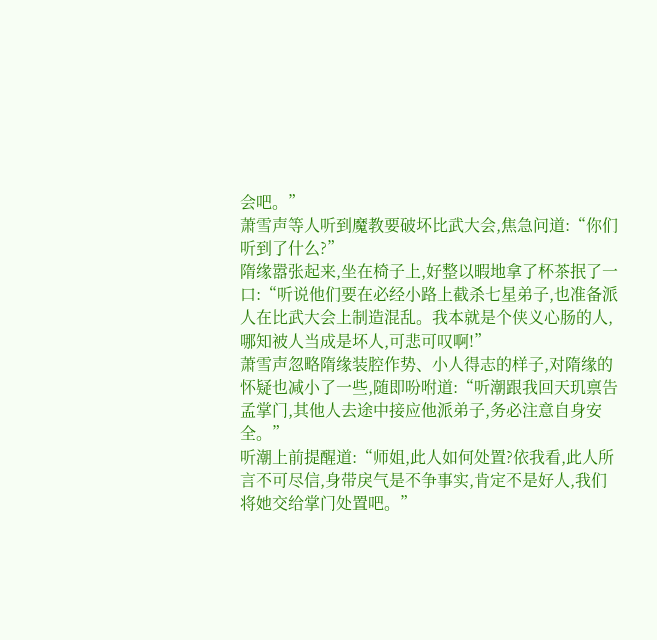会吧。”
萧雪声等人听到魔教要破坏比武大会,焦急问道:“你们听到了什么?”
隋缘嚣张起来,坐在椅子上,好整以暇地拿了杯茶抿了一口:“听说他们要在必经小路上截杀七星弟子,也准备派人在比武大会上制造混乱。我本就是个侠义心肠的人,哪知被人当成是坏人,可悲可叹啊!”
萧雪声忽略隋缘装腔作势、小人得志的样子,对隋缘的怀疑也减小了一些,随即吩咐道:“听潮跟我回天玑禀告孟掌门,其他人去途中接应他派弟子,务必注意自身安全。”
听潮上前提醒道:“师姐,此人如何处置?依我看,此人所言不可尽信,身带戾气是不争事实,肯定不是好人,我们将她交给掌门处置吧。”